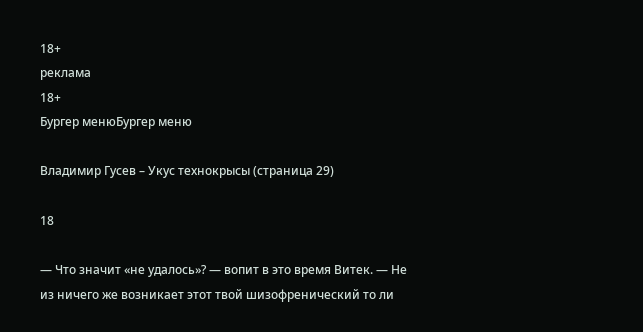18+
реклама
18+
Бургер менюБургер меню

Владимир Гусев – Укус технокрысы (страница 29)

18

— Что значит «не удалось»? — вопит в это время Витек. — Не из ничего же возникает этот твой шизофренический то ли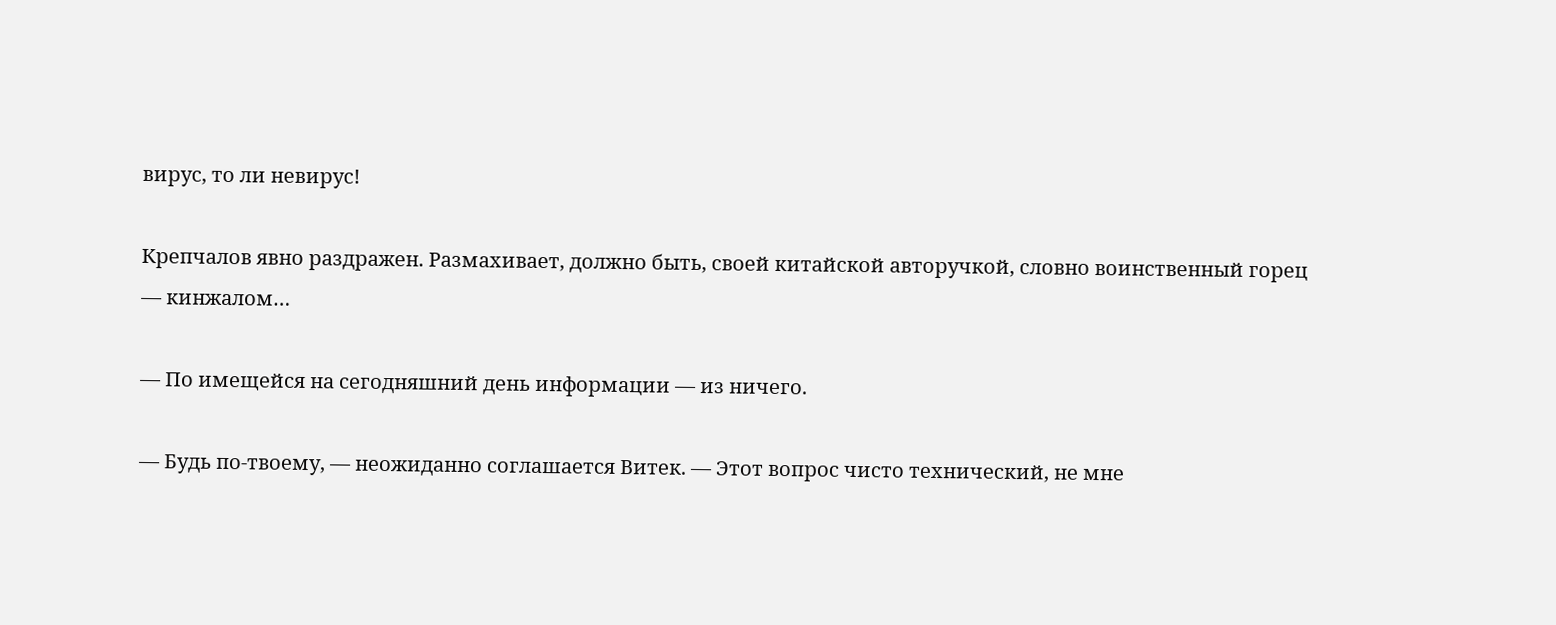вирус, то ли невирус!

Крепчалов явно раздражен. Размахивает, должно быть, своей китайской авторучкой, словно воинственный горец — кинжалом…

— По имещейся на сегодняшний день информации — из ничего.

— Будь по-твоему, — неожиданно соглашается Витек. — Этот вопрос чисто технический, не мне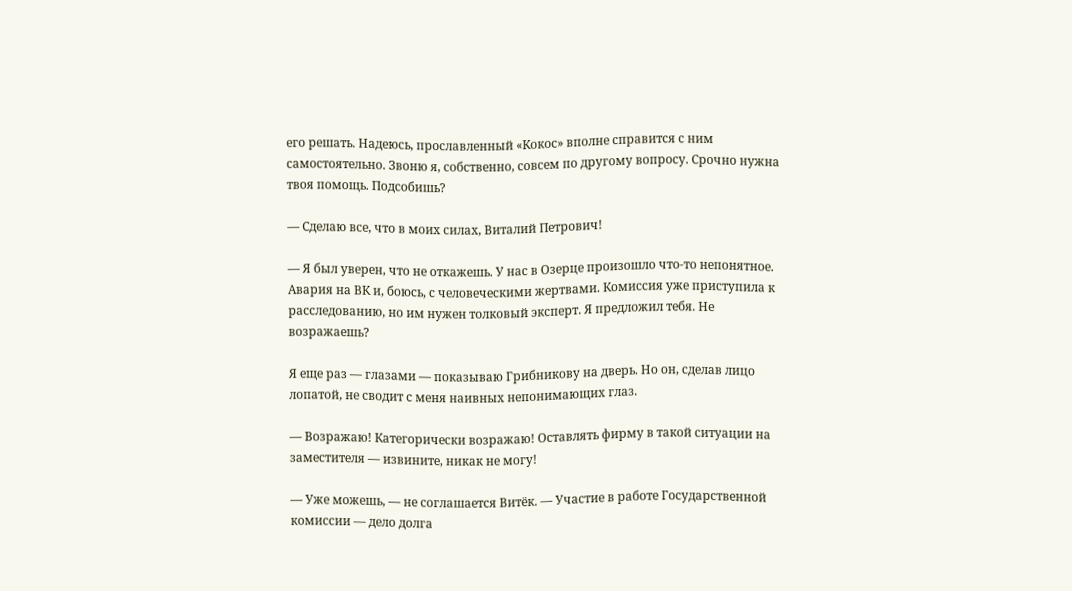его решать. Надеюсь, прославленный «Кокос» вполне справится с ним самостоятельно. Звоню я, собственно, совсем по другому вопросу. Срочно нужна твоя помощь. Подсобишь?

— Сделаю все, что в моих силах, Виталий Петрович!

— Я был уверен, что не откажешь. У нас в Озерце произошло что-то непонятное. Авария на ВК и, боюсь, с человеческими жертвами. Комиссия уже приступила к расследованию, но им нужен толковый эксперт. Я предложил тебя. Не возражаешь?

Я еще раз — глазами — показываю Грибникову на дверь. Но он, сделав лицо лопатой, не сводит с меня наивных непонимающих глаз.

— Возражаю! Категорически возражаю! Оставлять фирму в такой ситуации на заместителя — извините, никак не могу!

— Уже можешь, — не соглашается Витёк. — Участие в работе Государственной комиссии — дело долга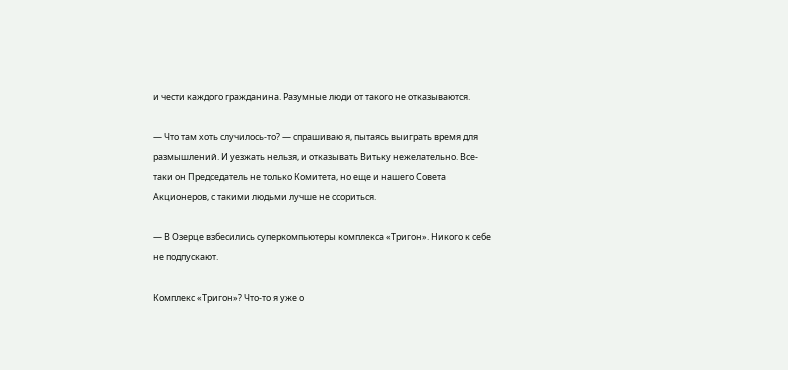и чести каждого гражданина. Разумные люди от такого не отказываются.

— Что там хоть случилось-то? — спрашиваю я, пытаясь выиграть время для размышлений. И уезжать нельзя, и отказывать Витьку нежелательно. Все-таки он Председатель не только Комитета, но еще и нашего Совета Акционеров, с такими людьми лучше не ссориться.

— В Озерце взбесились суперкомпьютеры комплекса «Тригон». Никого к себе не подпускают.

Комплекс «Тригон»? Что-то я уже о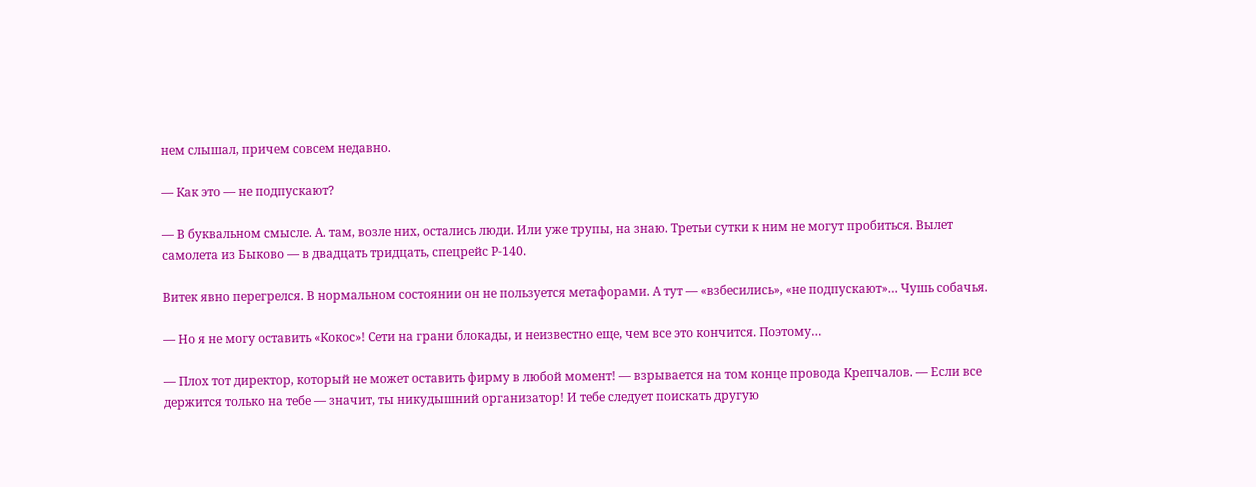нем слышал, причем совсем недавно.

— Как это — не подпускают?

— В буквальном смысле. А. там, возле них, остались люди. Или уже трупы, на знаю. Третьи сутки к ним не могут пробиться. Вылет самолета из Быково — в двадцать тридцать, спецрейс Р-140.

Витек явно перегрелся. В нормальном состоянии он не пользуется метафорами. А тут — «взбесились», «не подпускают»… Чушь собачья.

— Но я не могу оставить «Кокос»! Сети на грани блокады, и неизвестно еще, чем все это кончится. Поэтому…

— Плох тот директор, который не может оставить фирму в любой момент! — взрывается на том конце провода Крепчалов. — Если все держится только на тебе — значит, ты никудышний организатор! И тебе следует поискать другую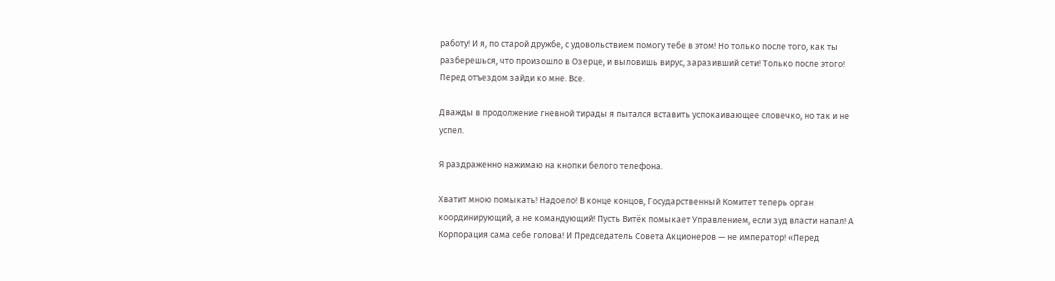работу! И я, по старой дружбе, с удовольствием помогу тебе в этом! Но только после того, как ты разберешься, что произошло в Озерце, и выловишь вирус, заразивший сети! Только после этого! Перед отъездом зайди ко мне. Все.

Дважды в продолжение гневной тирады я пытался вставить успокаивающее словечко, но так и не успел.

Я раздраженно нажимаю на кнопки белого телефона.

Хватит мною помыкать! Надоело! В конце концов, Государственный Комитет теперь орган координирующий, а не командующий! Пусть Витёк помыкает Управлением, если зуд власти напал! А Корпорация сама себе голова! И Председатель Совета Акционеров — не император! «Перед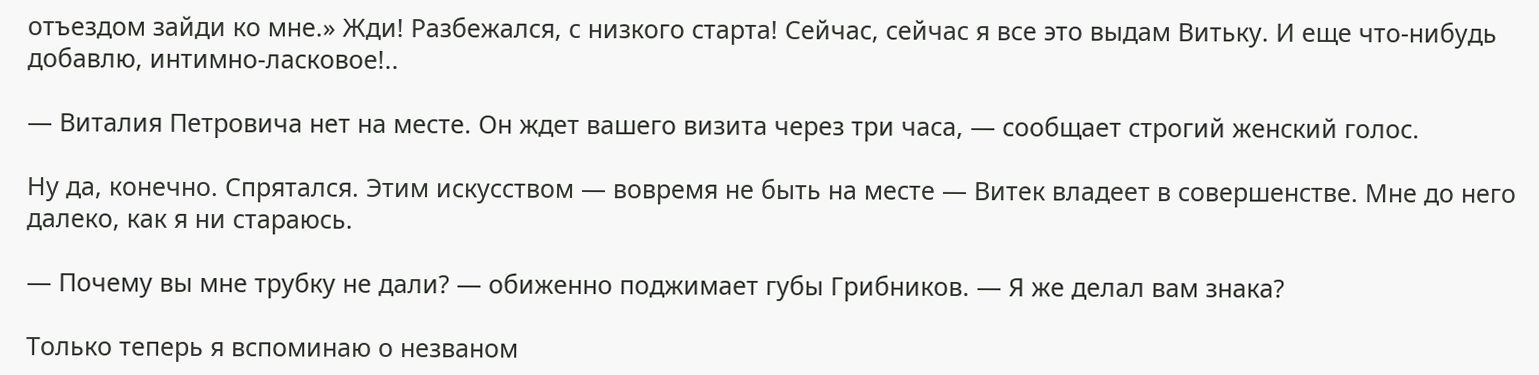отъездом зайди ко мне.» Жди! Разбежался, с низкого старта! Сейчас, сейчас я все это выдам Витьку. И еще что-нибудь добавлю, интимно-ласковое!..

— Виталия Петровича нет на месте. Он ждет вашего визита через три часа, — сообщает строгий женский голос.

Ну да, конечно. Спрятался. Этим искусством — вовремя не быть на месте — Витек владеет в совершенстве. Мне до него далеко, как я ни стараюсь.

— Почему вы мне трубку не дали? — обиженно поджимает губы Грибников. — Я же делал вам знака?

Только теперь я вспоминаю о незваном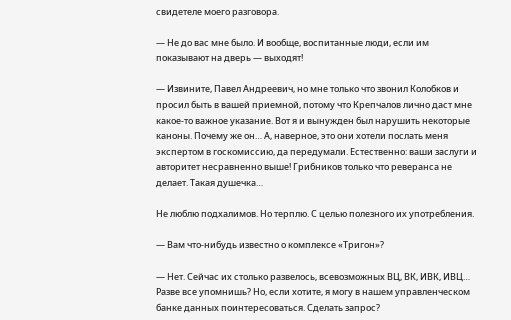свидетеле моего разговора.

— Не до вас мне было. И вообще, воспитанные люди, если им показывают на дверь — выходят!

— Извините, Павел Андреевич, но мне только что звонил Колобков и просил быть в вашей приемной, потому что Крепчалов лично даст мне какое-то важное указание. Вот я и вынужден был нарушить некоторые каноны. Почему же он… А, наверное, это они хотели послать меня экспертом в госкомиссию, да передумали. Естественно: ваши заслуги и авторитет несравненно выше! Грибников только что реверанса не делает. Такая душечка…

Не люблю подхалимов. Но терплю. С целью полезного их употребления.

— Вам что-нибудь известно о комплексе «Тригон»?

— Нет. Сейчас их столько развелось, всевозможных ВЦ, ВК, ИВК, ИВЦ… Разве все упомнишь? Но, если хотите, я могу в нашем управленческом банке данных поинтересоваться. Сделать запрос?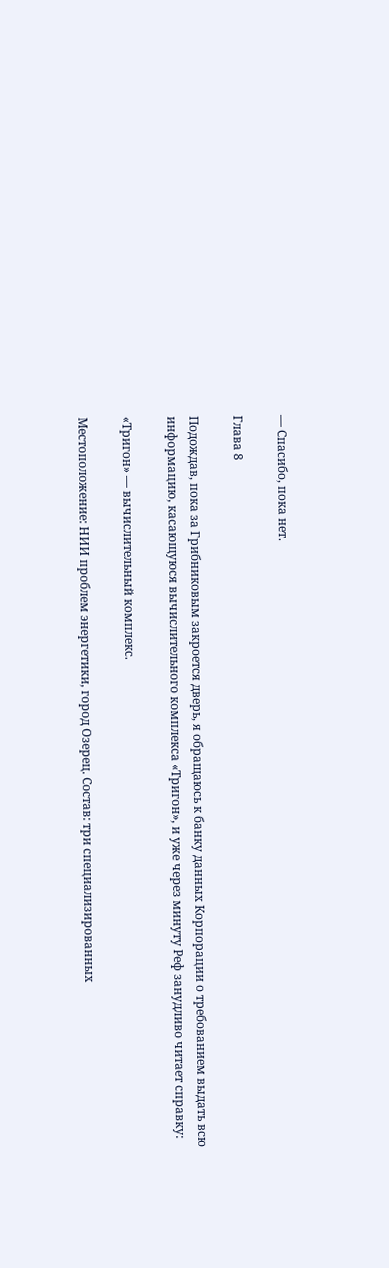— Спасибо, пока нет.

Глава 8

Подождав, пока за Грибниковым закроется дверь, я обращаюсь к банку данных Корпорации о требованием выдать всю информацию, касающуюся вычислительного комплекса «Тригон», и уже через минуту Реф занудливо читает справку:

«Тригон» — вычислительный комплекс.

Местоположение: НИИ проблем энергетики, город Озерец. Состав: три специализированных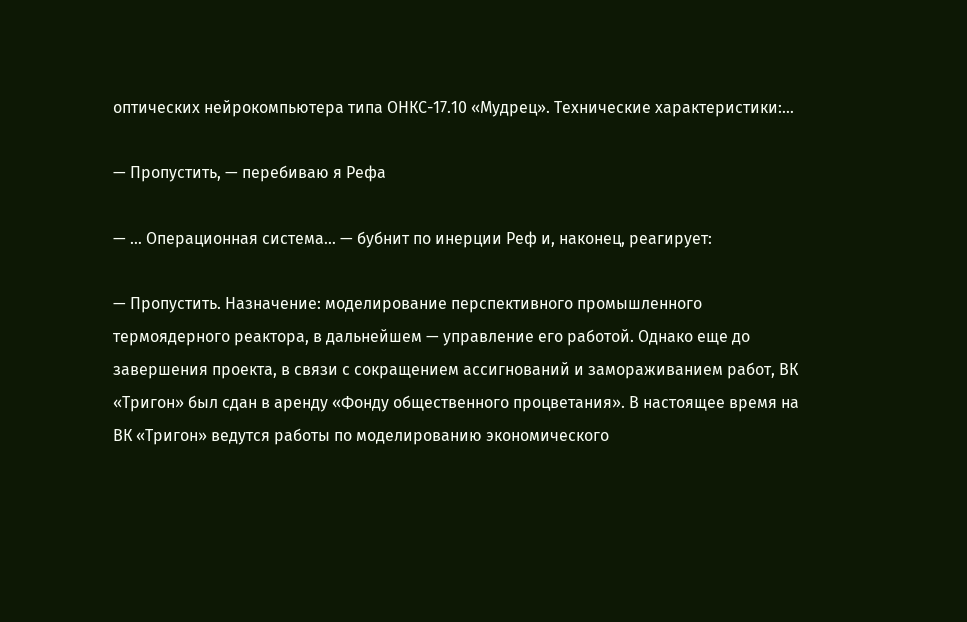оптических нейрокомпьютера типа ОНКС-17.10 «Мудрец». Технические характеристики:…

— Пропустить, — перебиваю я Рефа

— … Операционная система… — бубнит по инерции Реф и, наконец, реагирует:

— Пропустить. Назначение: моделирование перспективного промышленного термоядерного реактора, в дальнейшем — управление его работой. Однако еще до завершения проекта, в связи с сокращением ассигнований и замораживанием работ, ВК «Тригон» был сдан в аренду «Фонду общественного процветания». В настоящее время на ВК «Тригон» ведутся работы по моделированию экономического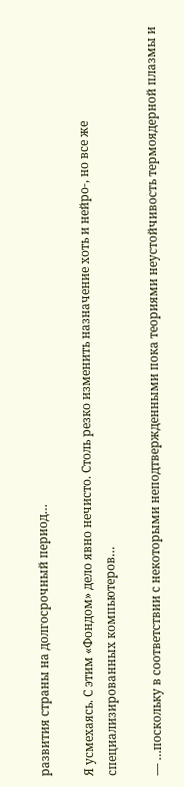развития страны на долгосрочный период…

Я усмехаясь. С этим «Фондом» дело явно нечисто. Столь резко изменить назначение хоть и нейро-, но все же специализированных компьютеров…

— …поскольку в соответствии с некоторыми неподтвержденными пока теориями неустойчивость термоядерной плазмы и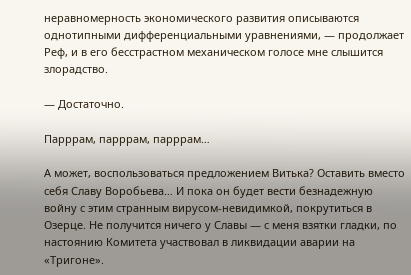неравномерность экономического развития описываются однотипными дифференциальными уравнениями, — продолжает Реф, и в его бесстрастном механическом голосе мне слышится злорадство.

— Достаточно.

Парррам, парррам, парррам…

А может, воспользоваться предложением Витька? Оставить вместо себя Славу Воробьева… И пока он будет вести безнадежную войну с этим странным вирусом-невидимкой, покрутиться в Озерце. Не получится ничего у Славы — с меня взятки гладки, по настоянию Комитета участвовал в ликвидации аварии на «Тригоне».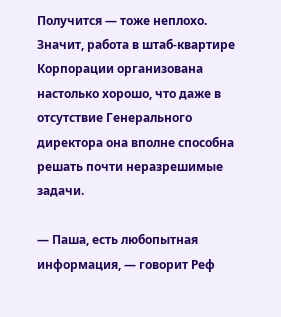Получится — тоже неплохо. Значит, работа в штаб-квартире Корпорации организована настолько хорошо, что даже в отсутствие Генерального директора она вполне способна решать почти неразрешимые задачи.

— Паша, есть любопытная информация, — говорит Реф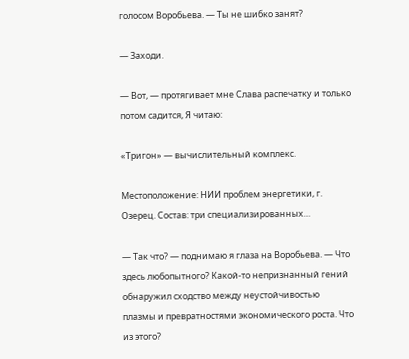голосом Воробьева. — Ты не шибко занят?

— Заходи.

— Вот, — протягивает мне Слава распечатку и только потом садится, Я читаю:

«Тригон» — вычислительный комплекс.

Местоположение: НИИ проблем энергетики, г. Озерец. Состав: три специализированных…

— Так что? — поднимаю я глаза на Воробьева. — Что здесь любопытного? Какой-то непризнанный гений обнаружил сходство между неустойчивостью плазмы и превратностями экономического роста. Что из этого?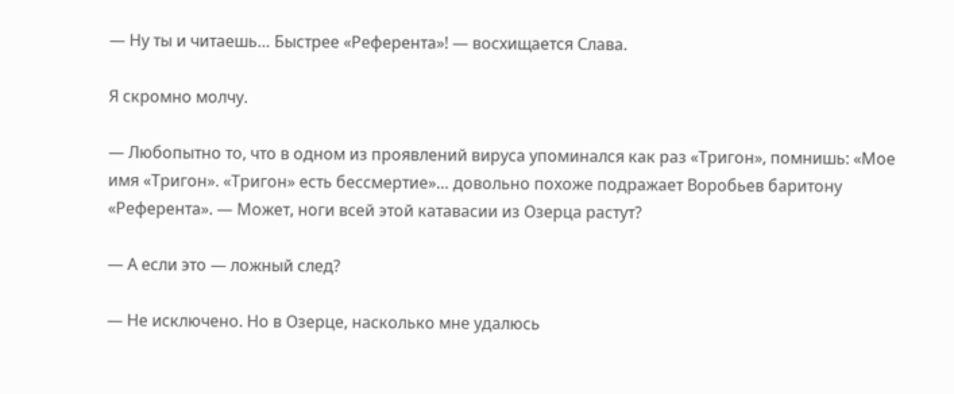— Ну ты и читаешь… Быстрее «Референта»! — восхищается Слава.

Я скромно молчу.

— Любопытно то, что в одном из проявлений вируса упоминался как раз «Тригон», помнишь: «Мое имя «Тригон». «Тригон» есть бессмертие»… довольно похоже подражает Воробьев баритону «Референта». — Может, ноги всей этой катавасии из Озерца растут?

— А если это — ложный след?

— Не исключено. Но в Озерце, насколько мне удалюсь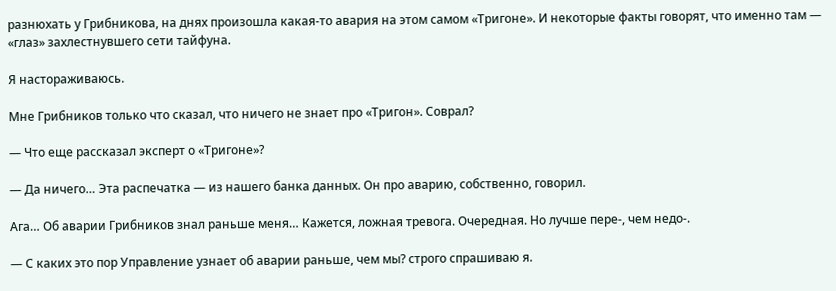разнюхать у Грибникова, на днях произошла какая-то авария на этом самом «Тригоне». И некоторые факты говорят, что именно там — «глаз» захлестнувшего сети тайфуна.

Я настораживаюсь.

Мне Грибников только что сказал, что ничего не знает про «Тригон». Соврал?

— Что еще рассказал эксперт о «Тригоне»?

— Да ничего… Эта распечатка — из нашего банка данных. Он про аварию, собственно, говорил.

Ага… Об аварии Грибников знал раньше меня… Кажется, ложная тревога. Очередная. Но лучше пере-, чем недо-.

— С каких это пор Управление узнает об аварии раньше, чем мы? строго спрашиваю я.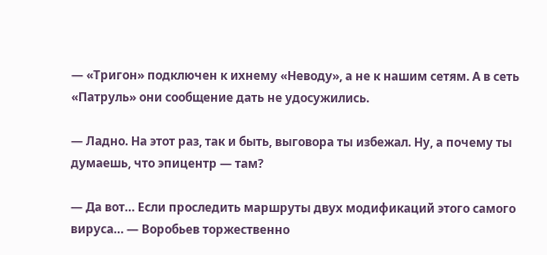— «Тригон» подключен к ихнему «Неводу», а не к нашим сетям. А в сеть «Патруль» они сообщение дать не удосужились.

— Ладно. На этот раз, так и быть, выговора ты избежал. Ну, а почему ты думаешь, что эпицентр — там?

— Да вот… Если проследить маршруты двух модификаций этого самого вируса… — Воробьев торжественно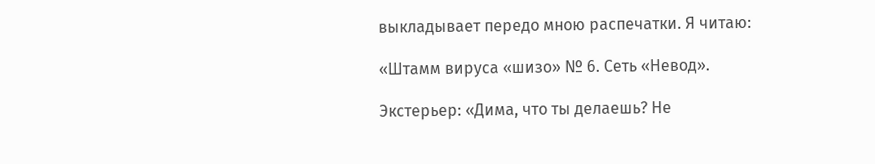выкладывает передо мною распечатки. Я читаю:

«Штамм вируса «шизо» № 6. Сеть «Невод».

Экстерьер: «Дима, что ты делаешь? Не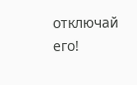отключай его!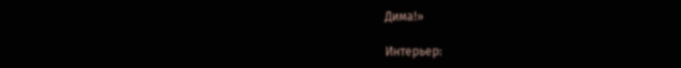Дима!»

Интерьер: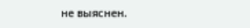не выяснен.